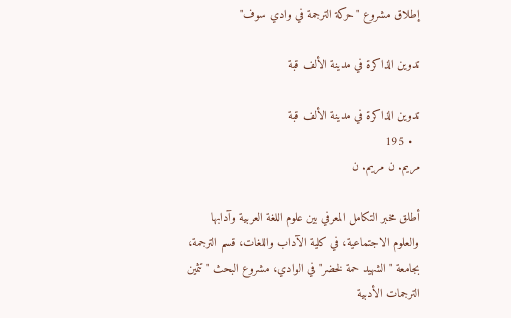إطلاق مشروع "حركة الترجمة في وادي سوف"

تدوين الذاكرة في مدينة الألف قبة

تدوين الذاكرة في مدينة الألف قبة
  • 195
مريم. ن مريم. ن

أطلق مخبر التكامل المعرفي بين علوم اللغة العربية وآدابها والعلوم الاجتماعية، في كلية الآداب واللغات، قسم الترجمة، بجامعة "الشهيد حمة لخضر" في الوادي، مشروع البحث "تثمين الترجمات الأدبية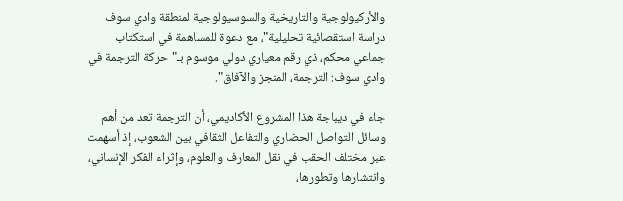والأركيولوجية والتاريخية والسوسيولوجية لمنطقة وادي سوف دراسة استقصائية تحليلية"، مع دعوة للمساهمة في استكتاب جماعي محكم، ذي رقم معياري دولي موسوم بـ"حركة الترجمة في وادي سوف: الترجمة، المنجز والآفاق".

جاء في ديباجة هذا المشروع الأكاديمي، أن الترجمة تعد من أهم وسائل التواصل الحضاري والتفاعل الثقافي بين الشعوب، إذ أسهمت عبر مختلف الحقب في نقل المعارف والعلوم، وإثراء الفكر الإنساني، وانتشارها وتطورها،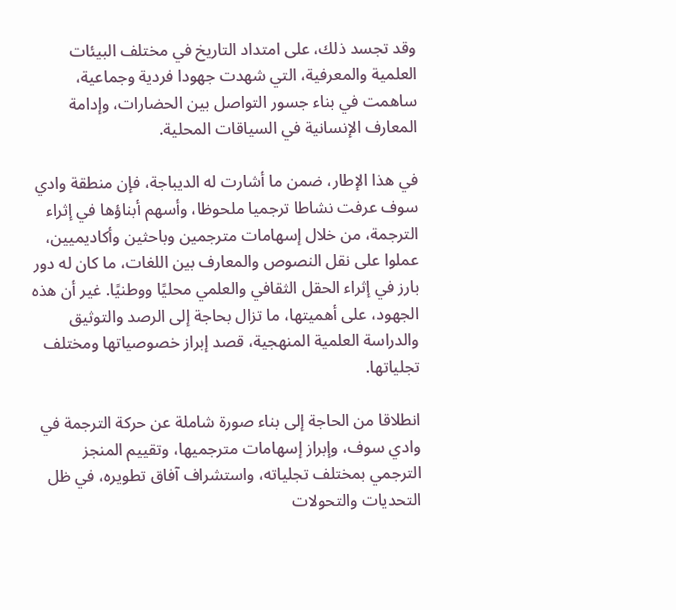وقد تجسد ذلك، على امتداد التاريخ في مختلف البيئات العلمية والمعرفية، التي شهدت جهودا فردية وجماعية، ساهمت في بناء جسور التواصل بين الحضارات، وإدامة المعارف الإنسانية في السياقات المحلية.

في هذا الإطار، ضمن ما أشارت له الديباجة، فإن منطقة وادي سوف عرفت نشاطا ترجميا ملحوظا، وأسهم أبناؤها في إثراء الترجمة، من خلال إسهامات مترجمين وباحثين وأكاديميين، عملوا على نقل النصوص والمعارف بين اللغات، ما كان له دور بارز في إثراء الحقل الثقافي والعلمي محليًا ووطنيًا. غير أن هذه الجهود، على أهميتها، ما تزال بحاجة إلى الرصد والتوثيق والدراسة العلمية المنهجية، قصد إبراز خصوصياتها ومختلف تجلياتها.

انطلاقا من الحاجة إلى بناء صورة شاملة عن حركة الترجمة في وادي سوف، وإبراز إسهامات مترجميها، وتقييم المنجز الترجمي بمختلف تجلياته، واستشراف آفاق تطويره، في ظل التحديات والتحولات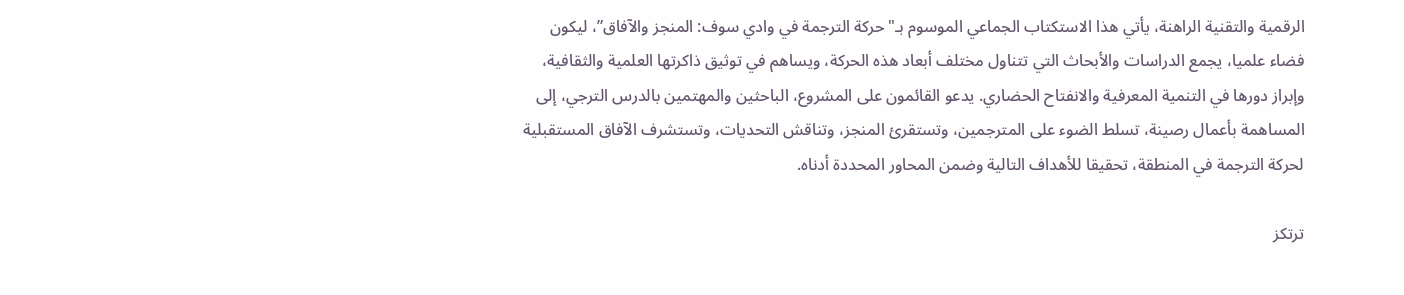الرقمية والتقنية الراهنة، يأتي هذا الاستكتاب الجماعي الموسوم بـ"حركة الترجمة في وادي سوف: المنجز والآفاق”، ليكون فضاء علميا، يجمع الدراسات والأبحاث التي تتناول مختلف أبعاد هذه الحركة، ويساهم في توثيق ذاكرتها العلمية والثقافية، وإبراز دورها في التنمية المعرفية والانفتاح الحضاري. يدعو القائمون على المشروع، الباحثين والمهتمين بالدرس الترجي، إلى المساهمة بأعمال رصينة، تسلط الضوء على المترجمين، وتستقرئ المنجز، وتناقش التحديات، وتستشرف الآفاق المستقبلية لحركة الترجمة في المنطقة، تحقيقا للأهداف التالية وضمن المحاور المحددة أدناه.

ترتكز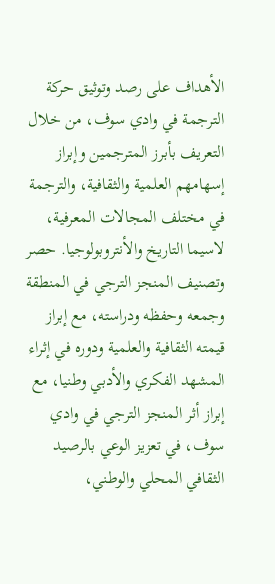الأهداف على رصد وتوثيق حركة الترجمة في وادي سوف، من خلال التعريف بأبرز المترجمين وإبراز إسهامهم العلمية والثقافية، والترجمة في مختلف المجالات المعرفية، لاسيما التاريخ والأنتروبولوجيا. حصر وتصنيف المنجز الترجي في المنطقة وجمعه وحفظه ودراسته، مع إبراز قيمته الثقافية والعلمية ودوره في إثراء المشهد الفكري والأدبي وطنيا، مع إبراز أثر المنجز الترجي في وادي سوف، في تعزيز الوعي بالرصيد الثقافي المحلي والوطني،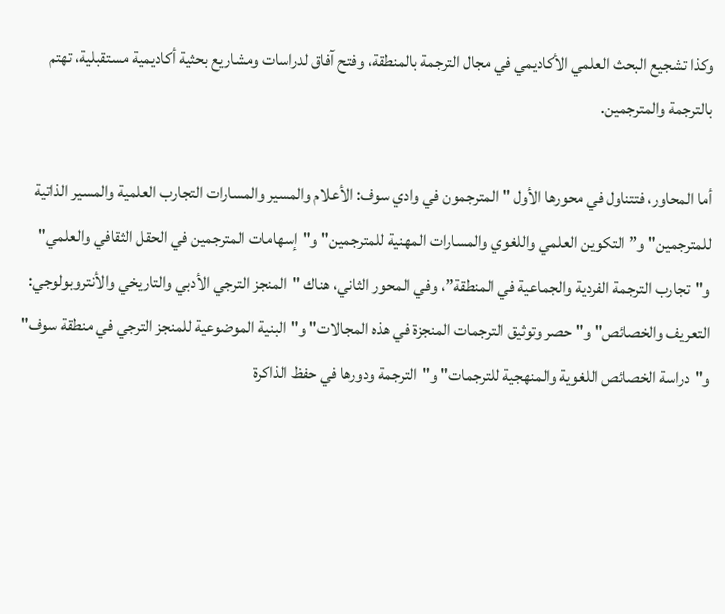وكذا تشجيع البحث العلمي الأكاديمي في مجال الترجمة بالمنطقة، وفتح آفاق لدراسات ومشاريع بحثية أكاديمية مستقبلية، تهتم بالترجمة والمترجمين.

أما المحاور، فتتناول في محورها الأول "المترجمون في وادي سوف: الأعلام والمسير والمسارات التجارب العلمية والمسير الذاتية للمترجمين" و”التكوين العلمي واللغوي والمسارات المهنية للمترجمين" و"إسهامات المترجمين في الحقل الثقافي والعلمي" و"تجارب الترجمة الفردية والجماعية في المنطقة”، وفي المحور الثاني، هناك "المنجز الترجي الأدبي والتاريخي والأنتروبولوجي: التعريف والخصائص" و"حصر وتوثيق الترجمات المنجزة في هذه المجالات" و"البنية الموضوعية للمنجز الترجي في منطقة سوف" و"دراسة الخصائص اللغوية والمنهجية للترجمات" و"الترجمة ودورها في حفظ الذاكرة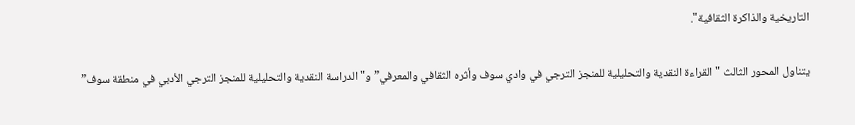التاريخية والذاكرة الثقافية".

يتناول المحور الثالث "القراءة النقدية والتحليلية للمنجز الترجي في وادي سوف وأثره الثقافي والمعرفي” و"الدراسة النقدية والتحليلية للمنجز الترجي الأدبي في منطقة سوف”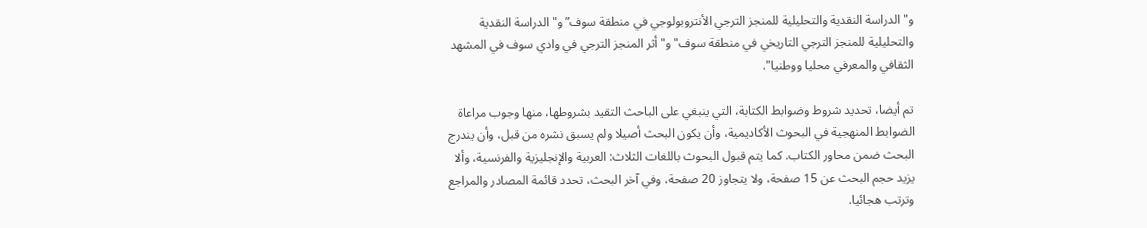و"الدراسة النقدية والتحليلية للمنجز الترجي الأنتروبولوجي في منطقة سوف” و"الدراسة النقدية والتحليلية للمنجز الترجي التاريخي في منطقة سوف" و"أثر المنجز الترجي في وادي سوف في المشهد الثقافي والمعرفي محليا ووطنيا".

تم أيضا، تحديد شروط وضوابط الكتابة، التي ينبغي على الباحث التقيد بشروطها، منها وجوب مراعاة الضوابط المنهجية في البحوث الأكاديمية، وأن يكون البحث أصيلا ولم يسبق نشره من قبل، وأن يندرج البحث ضمن محاور الكتاب. كما يتم قبول البحوث باللغات الثلاث: العربية والإنجليزية والفرنسية، وألا يزيد حجم البحث عن 15 صفحة، ولا يتجاوز 20 صفحة، وفي آخر البحث، تحدد قائمة المصادر والمراجع وترتب هجائيا.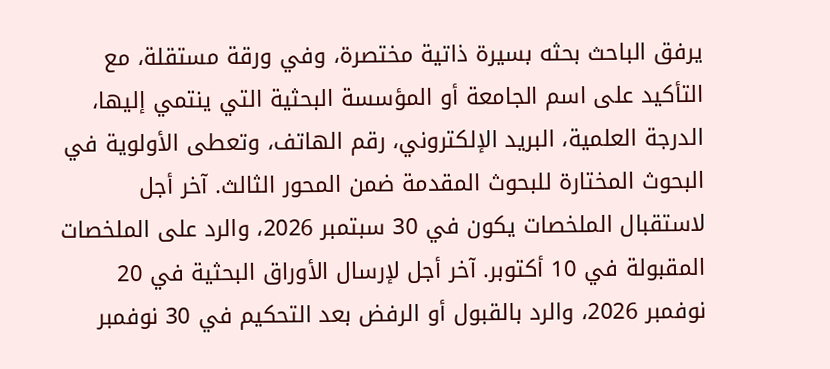يرفق الباحث بحثه بسيرة ذاتية مختصرة، وفي ورقة مستقلة، مع التأكيد على اسم الجامعة أو المؤسسة البحثية التي ينتمي إليها، الدرجة العلمية، البريد الإلكتروني، رقم الهاتف، وتعطى الأولوية في البحوث المختارة للبحوث المقدمة ضمن المحور الثالث. آخر أجل لاستقبال الملخصات يكون في 30 سبتمبر 2026، والرد على الملخصات المقبولة في 10 أكتوبر. آخر أجل لإرسال الأوراق البحثية في 20 نوفمبر 2026، والرد بالقبول أو الرفض بعد التحكيم في 30 نوفمبر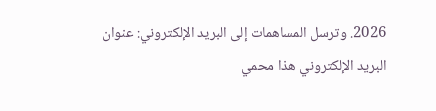2026. وترسل المساهمات إلى البريد الإلكتروني: عنوان البريد الإلكتروني هذا محمي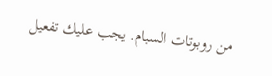من روبوتات السبام. يجب عليك تفعيل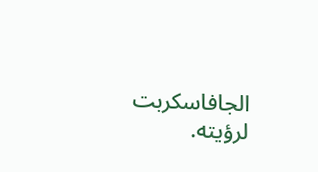الجافاسكربت لرؤيته.